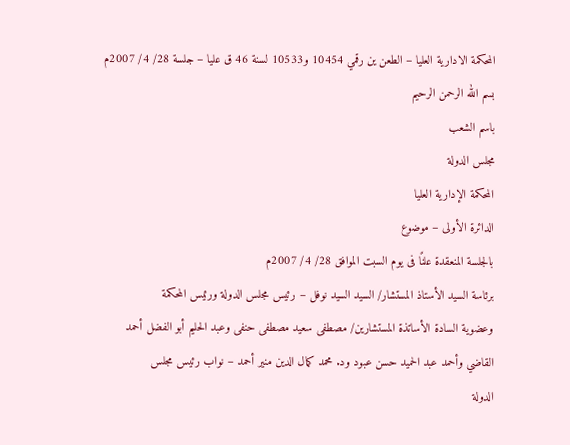المحكمة الادارية العليا – الطعن ين رقمي 10454 و10533 لسنة 46 ق عليا – جلسة 28/ 4/ 2007م
بسم الله الرحمن الرحيم
باسم الشعب
مجلس الدولة
المحكمة الإدارية العليا
الدائرة الأولى – موضوع
بالجلسة المنعقدة علنًا فى يوم السبت الموافق 28/ 4/ 2007م
برئاسة السيد الأستاذ المستشار/ السيد السيد نوفل – رئيس مجلس الدولة ورئيس المحكمة
وعضوية السادة الأساتذة المستشارين/ مصطفى سعيد مصطفى حنفى وعبد الحليم أبو الفضل أحمد
القاضي وأحمد عبد الحميد حسن عبود ود. محمد كمال الدين منير أحمد – نواب رئيس مجلس
الدولة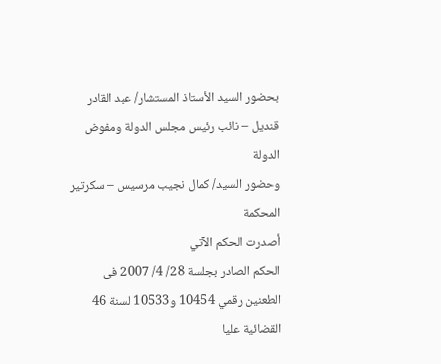بحضور السيد الأستاذ المستشار/ عبد القادر قنديل – نائب رئيس مجلس الدولة ومفوض الدولة
وحضور السيد/ كمال نجيب مرسيس – سكرتير المحكمة
أصدرت الحكم الآتي
الحكم الصادر بجلسة 28/ 4/ 2007 فى الطعنين رقمي 10454 و10533 لسنة 46 القضائية عليا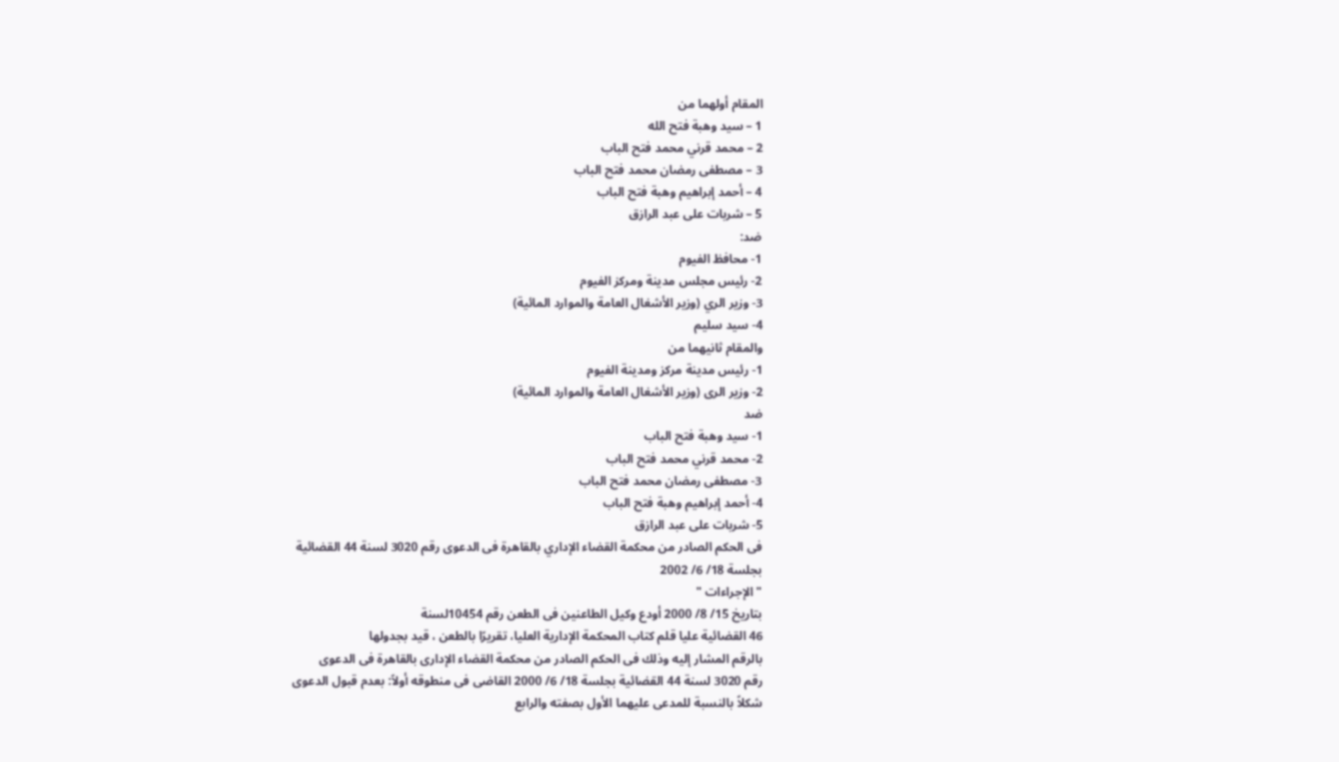المقام أولهما من
1 – سيد وهبة فتح الله
2 – محمد قرني محمد فتح الباب
3 – مصطفى رمضان محمد فتح الباب
4 – أحمد إبراهيم وهبة فتح الباب
5 – شربات على عبد الرازق
ضد:
1- محافظ الفيوم
2- رئيس مجلس مدينة ومركز الفيوم
3- وزير الري (وزير الأشغال العامة والموارد المائية)
4- سيد سليم
والمقام ثانيهما من
1- رئيس مدينة مركز ومدينة الفيوم
2- وزير الرى (وزير الأشغال العامة والموارد المائية)
ضد
1- سيد وهبة فتح الباب
2- محمد قرني محمد فتح الباب
3- مصطفى رمضان محمد فتح الباب
4- أحمد إبراهيم وهبة فتح الباب
5- شربات على عبد الرازق
فى الحكم الصادر من محكمة القضاء الإداري بالقاهرة فى الدعوى رقم 3020 لسنة 44 القضائية
بجلسة 18/ 6/ 2002
" الإجراءات "
بتاريخ 15/ 8/ 2000 أودع وكيل الطاعنين فى الطعن رقم 10454لسنة
46 القضائية عليا قلم كتاب المحكمة الإدارية العليا، تقريرًا بالطعن ، قيد بجدولها
بالرقم المشار إليه وذلك فى الحكم الصادر من محكمة القضاء الإدارى بالقاهرة فى الدعوى
رقم 3020 لسنة 44 القضائية بجلسة 18/ 6/ 2000 القاضى فى منطوقه أولاً: بعدم قبول الدعوى
شكلاً بالنسبة للمدعى عليهما الأول بصفته والرابع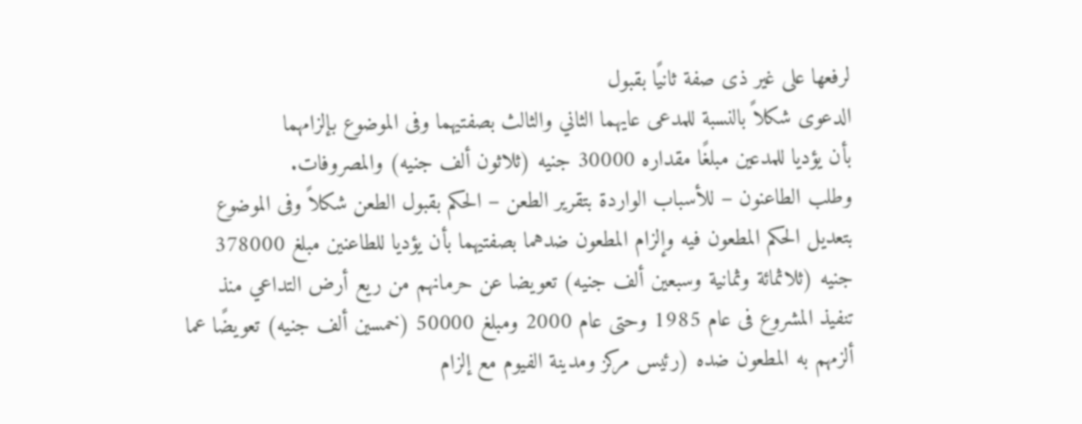لرفعها على غير ذى صفة ثانيًا بقبول
الدعوى شكلاً بالنسبة للمدعى عايهما الثاني والثالث بصفتيهما وفى الموضوع بإلزامهما
بأن يؤديا للمدعين مبلغًا مقداره 30000 جنيه (ثلاثون ألف جنيه) والمصروفات.
وطلب الطاعنون – للأسباب الواردة بتقرير الطعن – الحكم بقبول الطعن شكلاً وفى الموضوع
بتعديل الحكم المطعون فيه وإلزام المطعون ضدهما بصفتيهما بأن يؤديا للطاعنين مبلغ 378000
جنيه (ثلاثمائة وثمانية وسبعين ألف جنيه) تعويضا عن حرمانهم من ريع أرض التداعي منذ
تنفيذ المشروع فى عام 1985 وحتى عام 2000 ومبلغ 50000 (خمسين ألف جنيه) تعويضًا عما
ألزمهم به المطعون ضده (رئيس مركز ومدينة الفيوم مع إلزام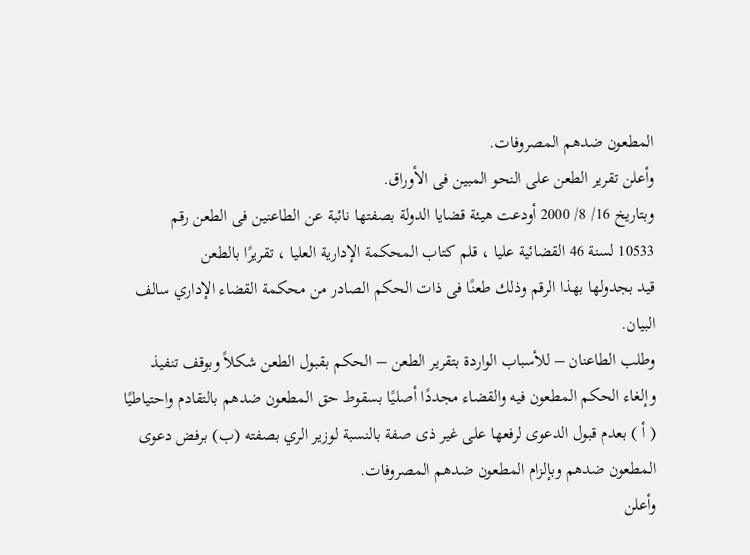المطعون ضدهم المصروفات.
وأعلن تقرير الطعن على النحو المبين فى الأوراق.
وبتاريخ 16/ 8/ 2000 أودعت هيئة قضايا الدولة بصفتها نائبة عن الطاعنين فى الطعن رقم
10533 لسنة 46 القضائية عليا ، قلم كتاب المحكمة الإدارية العليا ، تقريرًا بالطعن
قيد بجدولها بهذا الرقم وذلك طعنًا فى ذات الحكم الصادر من محكمة القضاء الإداري سالف
البيان.
وطلب الطاعنان – للأسباب الواردة بتقرير الطعن – الحكم بقبول الطعن شكلاً وبوقف تنفيذ
وإلغاء الحكم المطعون فيه والقضاء مجددًا أصليًا بسقوط حق المطعون ضدهم بالتقادم واحتياطيًا
( أ ) بعدم قبول الدعوى لرفعها على غير ذى صفة بالنسبة لوزير الري بصفته (ب) برفض دعوى
المطعون ضدهم وبإلزام المطعون ضدهم المصروفات.
وأعلن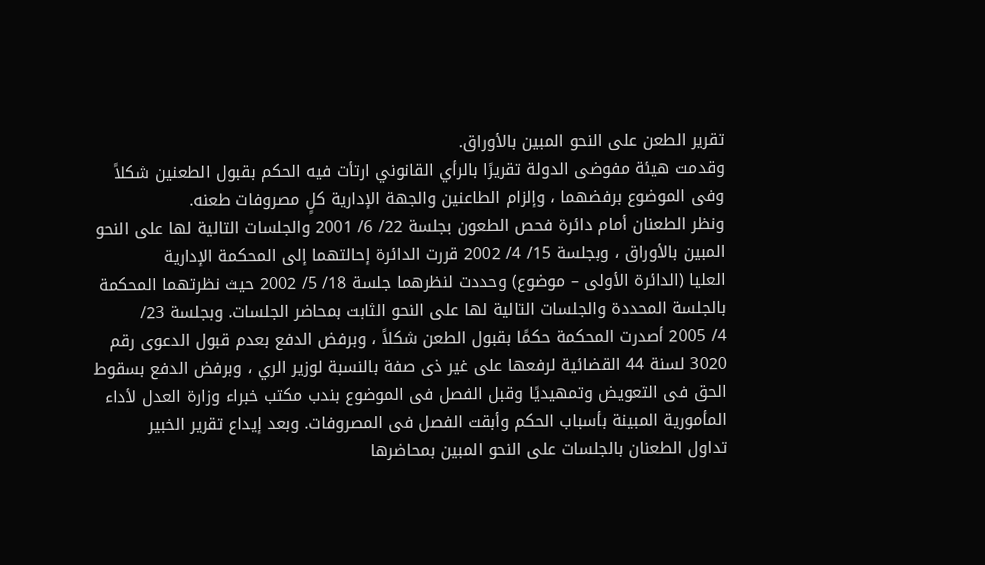تقرير الطعن على النحو المبين بالأوراق.
وقدمت هيئة مفوضى الدولة تقريرًا بالرأي القانوني ارتأت فيه الحكم بقبول الطعنين شكلاً
وفى الموضوع برفضهما ، وإلزام الطاعنين والجهة الإدارية كلٍ مصروفات طعنه.
ونظر الطعنان أمام دائرة فحص الطعون بجلسة 22/ 6/ 2001 والجلسات التالية لها على النحو
المبين بالأوراق ، وبجلسة 15/ 4/ 2002 قررت الدائرة إحالتهما إلى المحكمة الإدارية
العليا (الدائرة الأولى – موضوع) وحددت لنظرهما جلسة 18/ 5/ 2002 حيث نظرتهما المحكمة
بالجلسة المحددة والجلسات التالية لها على النحو الثابت بمحاضر الجلسات. وبجلسة 23/
4/ 2005 أصدرت المحكمة حكمًا بقبول الطعن شكلاً ، وبرفض الدفع بعدم قبول الدعوى رقم
3020 لسنة 44 القضائية لرفعها على غير ذى صفة بالنسبة لوزير الري ، وبرفض الدفع بسقوط
الحق فى التعويض وتمهيديًا وقبل الفصل فى الموضوع بندب مكتب خبراء وزارة العدل لأداء
المأمورية المبينة بأسباب الحكم وأبقت الفصل فى المصروفات. وبعد إيداع تقرير الخبير
تداول الطعنان بالجلسات على النحو المبين بمحاضرها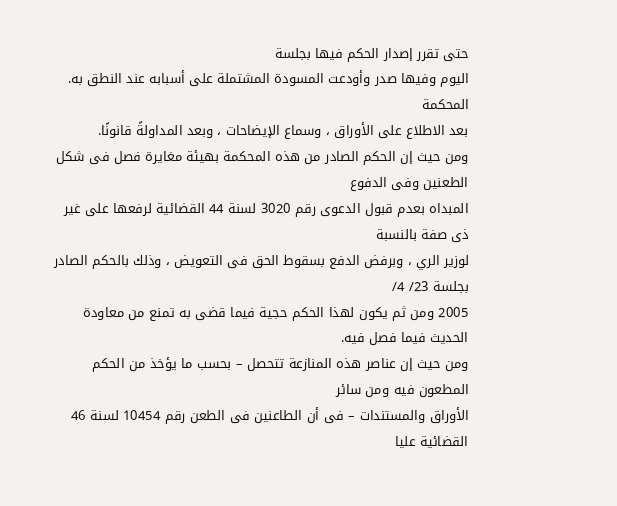حتى تقرر إصدار الحكم فيها بجلسة
اليوم وفيها صدر وأودعت المسودة المشتملة على أسبابه عند النطق به.
المحكمة
بعد الاطلاع على الأوراق ، وسماع الإيضاحات ، وبعد المداولةً قانونًا.
ومن حيث إن الحكم الصادر من هذه المحكمة بهيئة مغايرة فصل فى شكل الطعنين وفى الدفوع
المبداه بعدم قبول الدعوى رقم 3020 لسنة 44 القضائية لرفعها على غير ذى صفة بالنسبة
لوزير الري ، وبرفض الدفع بسقوط الحق فى التعويض ، وذلك بالحكم الصادر بجلسة 23/ 4/
2005 ومن ثم يكون لهذا الحكم حجية فيما قضى به تمنع من معاودة الحديث فيما فصل فيه.
ومن حيث إن عناصر هذه المنازعة تتحصل – بحسب ما يؤخذ من الحكم المطعون فيه ومن سائر
الأوراق والمستندات – فى أن الطاعنين فى الطعن رقم 10454 لسنة 46 القضائية عليا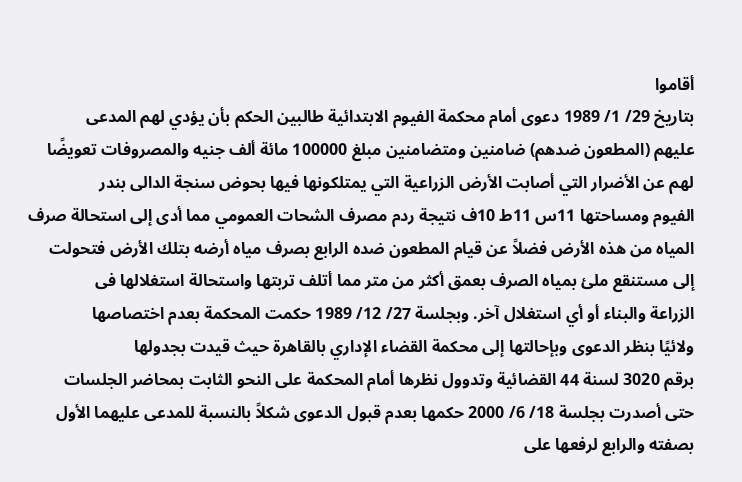أقاموا
بتاريخ 29/ 1/ 1989 دعوى أمام محكمة الفيوم الابتدائية طالبين الحكم بأن يؤدي لهم المدعى
عليهم (المطعون ضدهم) ضامنين ومتضامنين مبلغ 100000 مائة ألف جنيه والمصروفات تعويضًا
لهم عن الأضرار التي أصابت الأرض الزراعية التي يمتلكونها فيها بحوض سنجة الدالى بندر
الفيوم ومساحتها 11س 11ط 10ف نتيجة ردم مصرف الشحات العمومي مما أدى إلى استحالة صرف
المياه من هذه الأرض فضلاً عن قيام المطعون ضده الرابع بصرف مياه أرضه بتلك الأرض فتحولت
إلى مستنقع ملئ بمياه الصرف بعمق أكثر من متر مما أتلف تربتها واستحالة استغلالها فى
الزراعة والبناء أو أي استغلال آخر. وبجلسة 27/ 12/ 1989 حكمت المحكمة بعدم اختصاصها
ولائيًا بنظر الدعوى وبإحالتها إلى محكمة القضاء الإداري بالقاهرة حيث قيدت بجدولها
برقم 3020 لسنة 44 القضائية وتدوول نظرها أمام المحكمة على النحو الثابت بمحاضر الجلسات
حتى أصدرت بجلسة 18/ 6/ 2000 حكمها بعدم قبول الدعوى شكلاً بالنسبة للمدعى عليهما الأول
بصفته والرابع لرفعها على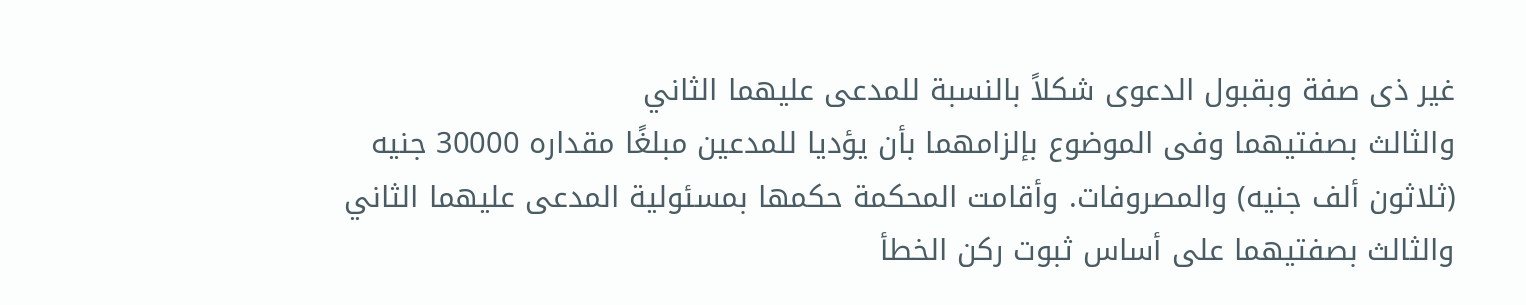غير ذى صفة وبقبول الدعوى شكلاً بالنسبة للمدعى عليهما الثاني
والثالث بصفتيهما وفى الموضوع بإلزامهما بأن يؤديا للمدعين مبلغًا مقداره 30000 جنيه
(ثلاثون ألف جنيه) والمصروفات. وأقامت المحكمة حكمها بمسئولية المدعى عليهما الثاني
والثالث بصفتيهما على أساس ثبوت ركن الخطأ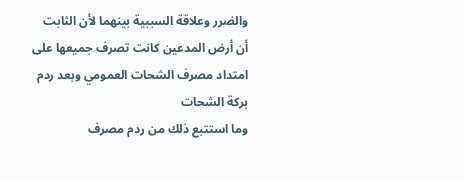والضرر وعلاقة السببية بينهما لأن الثابت
أن أرض المدعين كانت تصرف جميعها على امتداد مصرف الشحات العمومي وبعد ردم بركة الشحات
وما استتبع ذلك من ردم مصرف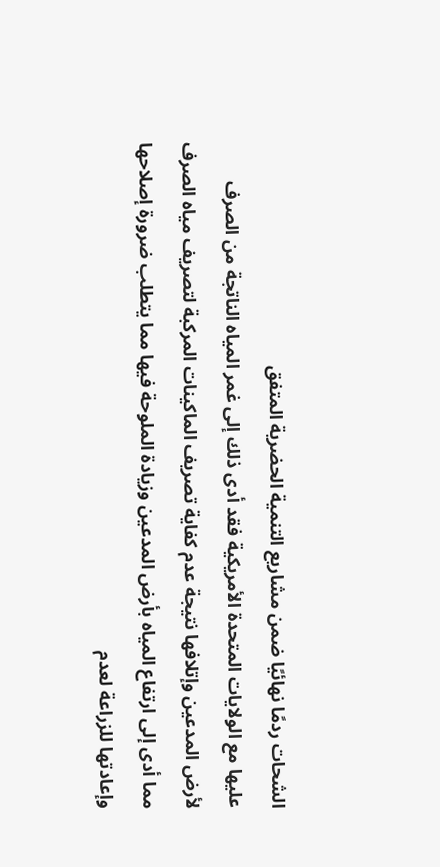الشحات ردمًا نهائيًا ضمن مشاريع التنمية الحضرية المتفق
عليها مع الولايات المتحدة الأمريكية فقد أدى ذلك إلى غمر المياه الناتجة من الصرف
لأرض المدعين وإتلافها نتيجة عدم كفاية تصريف الماكينات المركبة لتصريف مياه الصرف
مما أدى إلى ارتفاع المياه بأرض المدعين وزيادة الملوحة فيها مما يتطلب ضرورة إصلاحها
وإعادتها للزراعة لعدم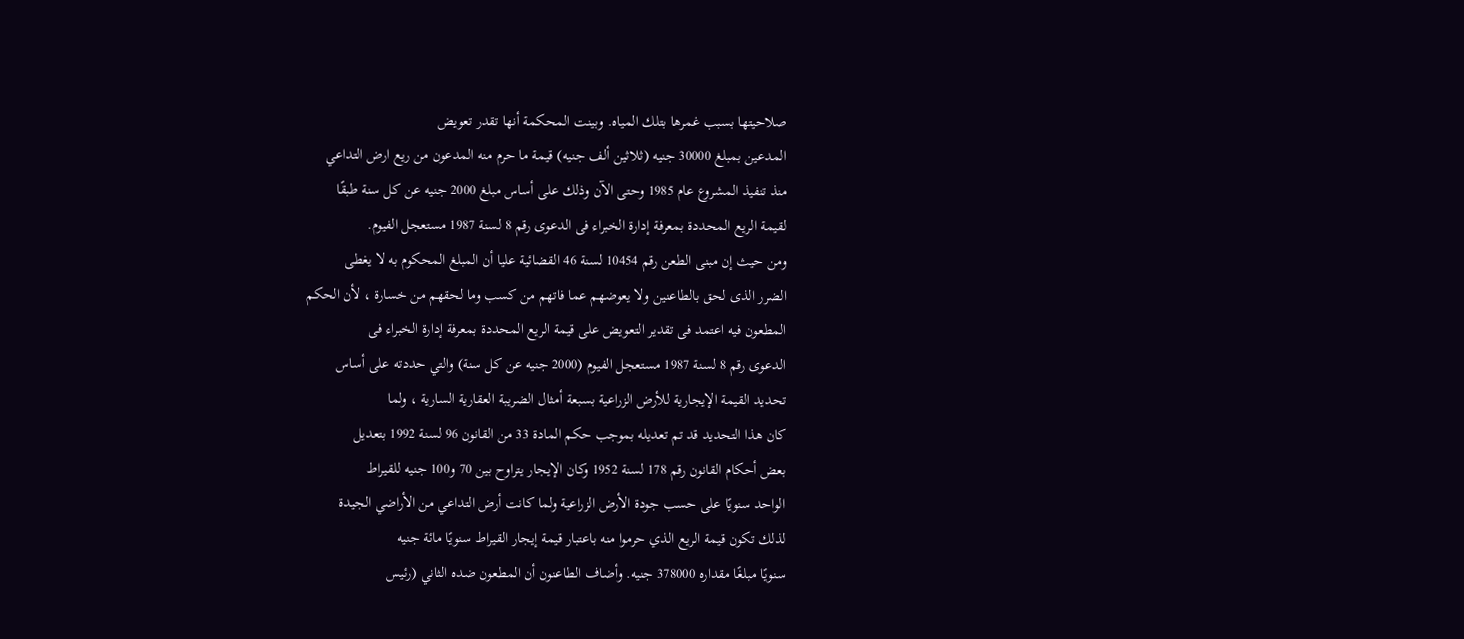صلاحيتها بسبب غمرها بتلك المياه. وبينت المحكمة أنها تقدر تعويض
المدعين بمبلغ 30000 جنيه (ثلاثين ألف جنيه) قيمة ما حرم منه المدعون من ريع ارض التداعي
منذ تنفيذ المشروع عام 1985 وحتى الآن وذلك على أساس مبلغ 2000 جنيه عن كل سنة طبقًا
لقيمة الريع المحددة بمعرفة إدارة الخبراء فى الدعوى رقم 8 لسنة 1987 مستعجل الفيوم.
ومن حيث إن مبنى الطعن رقم 10454 لسنة 46 القضائية عليا أن المبلغ المحكوم به لا يغطى
الضرر الذى لحق بالطاعنين ولا يعوضهم عما فاتهم من كسب وما لحقهم من خسارة ، لأن الحكم
المطعون فيه اعتمد فى تقدير التعويض على قيمة الريع المحددة بمعرفة إدارة الخبراء فى
الدعوى رقم 8 لسنة 1987 مستعجل الفيوم (2000 جنيه عن كل سنة) والتي حددته على أساس
تحديد القيمة الإيجارية للأرض الزراعية بسبعة أمثال الضريبة العقارية السارية ، ولما
كان هذا التحديد قد تم تعديله بموجب حكم المادة 33 من القانون 96 لسنة 1992 بتعديل
بعض أحكام القانون رقم 178 لسنة 1952 وكان الإيجار يتراوح بين 70 و100 جنيه للقيراط
الواحد سنويًا على حسب جودة الأرض الزراعية ولما كانت أرض التداعي من الأراضي الجيدة
لذلك تكون قيمة الريع الذي حرموا منه باعتبار قيمة إيجار القيراط سنويًا مائة جنيه
سنويًا مبلغًا مقداره 378000 جنيه. وأضاف الطاعنون أن المطعون ضده الثاني (رئيس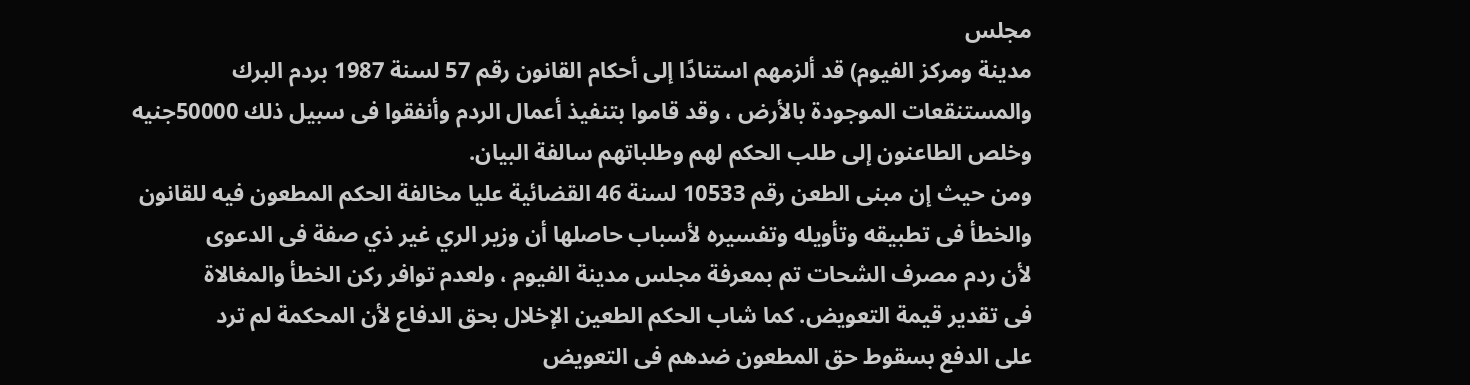مجلس
مدينة ومركز الفيوم) قد ألزمهم استنادًا إلى أحكام القانون رقم 57 لسنة 1987 بردم البرك
والمستنقعات الموجودة بالأرض ، وقد قاموا بتنفيذ أعمال الردم وأنفقوا فى سبيل ذلك 50000جنيه
وخلص الطاعنون إلى طلب الحكم لهم وطلباتهم سالفة البيان.
ومن حيث إن مبنى الطعن رقم 10533 لسنة 46 القضائية عليا مخالفة الحكم المطعون فيه للقانون
والخطأ فى تطبيقه وتأويله وتفسيره لأسباب حاصلها أن وزير الري غير ذي صفة فى الدعوى
لأن ردم مصرف الشحات تم بمعرفة مجلس مدينة الفيوم ، ولعدم توافر ركن الخطأ والمغالاة
فى تقدير قيمة التعويض. كما شاب الحكم الطعين الإخلال بحق الدفاع لأن المحكمة لم ترد
على الدفع بسقوط حق المطعون ضدهم فى التعويض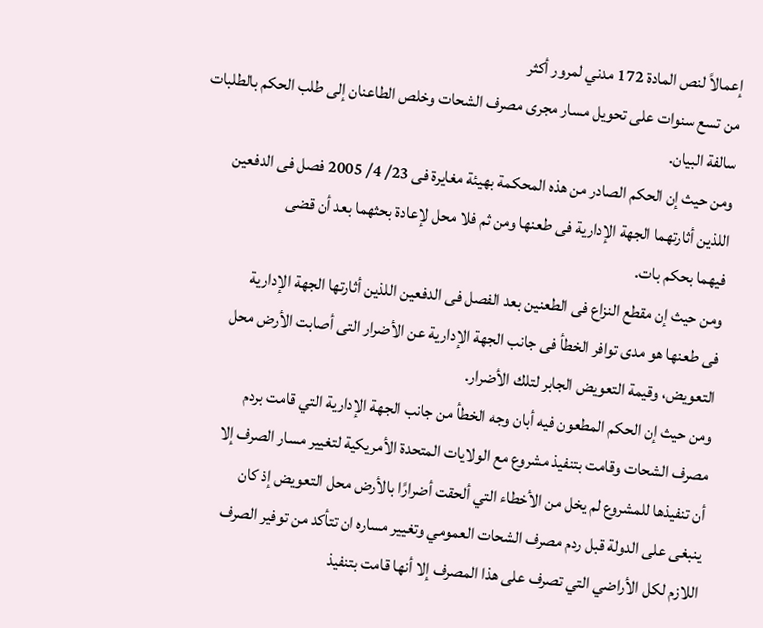إعمالاً لنص المادة 172 مدني لمرور أكثر
من تسع سنوات على تحويل مسار مجرى مصرف الشحات وخلص الطاعنان إلى طلب الحكم بالطلبات
سالفة البيان.
ومن حيث إن الحكم الصادر من هذه المحكمة بهيئة مغايرة فى 23/ 4/ 2005 فصل فى الدفعين
اللذين أثارتهما الجهة الإدارية فى طعنها ومن ثم فلا محل لإعادة بحثهما بعد أن قضى
فيهما بحكم بات.
ومن حيث إن مقطع النزاع فى الطعنين بعد الفصل فى الدفعين اللذين أثارتها الجهة الإدارية
فى طعنها هو مدى توافر الخطأ فى جانب الجهة الإدارية عن الأضرار التى أصابت الأرض محل
التعويض، وقيمة التعويض الجابر لتلك الأضرار.
ومن حيث إن الحكم المطعون فيه أبان وجه الخطأ من جانب الجهة الإدارية التي قامت بردم
مصرف الشحات وقامت بتنفيذ مشروع مع الولايات المتحدة الأمريكية لتغيير مسار الصرف إلا
أن تنفيذها للمشروع لم يخل من الأخطاء التي ألحقت أضرارًا بالأرض محل التعويض إذ كان
ينبغى على الدولة قبل ردم مصرف الشحات العمومي وتغيير مساره ان تتأكد من توفير الصرف
اللازم لكل الأراضي التي تصرف على هذا المصرف إلا أنها قامت بتنفيذ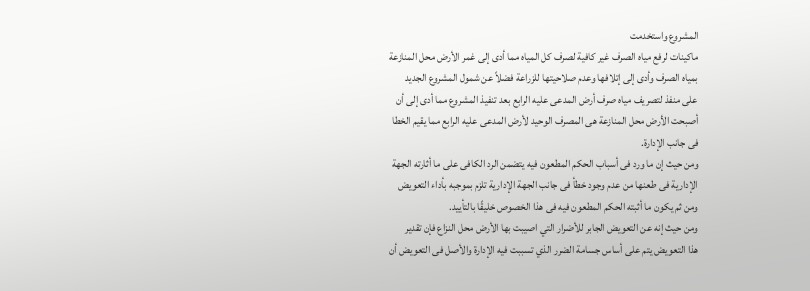المشروع واستخدمت
ماكينات لرفع مياه الصرف غير كافية لصرف كل المياه مما أدى إلى غمر الأرض محل المنازعة
بمياه الصرف وأدى إلى إتلافها وعدم صلاحيتها للزراعة فضلاً عن شمول المشروع الجديد
على منفذ لتصريف مياه صرف أرض المدعى عليه الرابع بعد تنفيذ المشروع مما أدى إلى أن
أصبحت الأرض محل المنازعة هى المصرف الوحيد لأرض المدعى عليه الرابع مما يقيم الخطا
فى جانب الإدارة.
ومن حيث إن ما ورد فى أسباب الحكم المطعون فيه يتضمن الرد الكافى على ما أثارته الجهة
الإدارية فى طعنها من عدم وجود خطأ فى جانب الجهة الإدارية تلزم بموجبه بأداء التعويض
ومن ثم يكون ما أثبته الحكم المطعون فيه فى هذا الخصوص خليقًا بالتأييد.
ومن حيث إنه عن التعويض الجابر للأضرار التي اصيبت بها الأرض محل النزاع فإن تقدير
هذا التعويض يتم على أساس جسامة الضرر الذي تسببت فيه الإدارة والأصل فى التعويض أن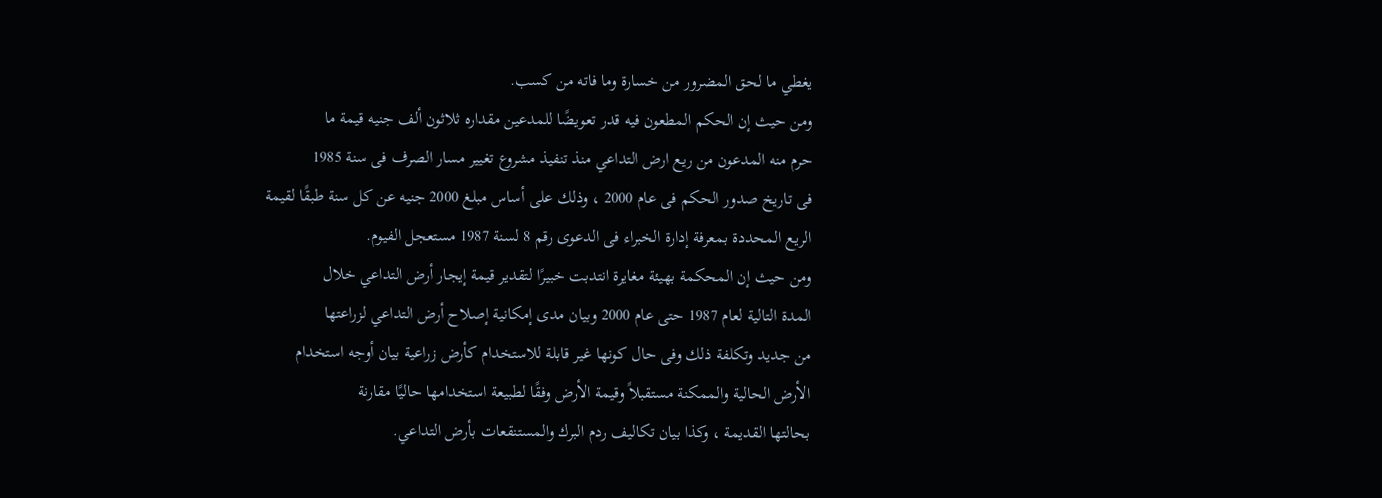يغطي ما لحق المضرور من خسارة وما فاته من كسب.
ومن حيث إن الحكم المطعون فيه قدر تعويضًا للمدعين مقداره ثلاثون ألف جنيه قيمة ما
حرم منه المدعون من ريع ارض التداعي منذ تنفيذ مشروع تغيير مسار الصرف فى سنة 1985
فى تاريخ صدور الحكم فى عام 2000 ، وذلك على أساس مبلغ 2000 جنيه عن كل سنة طبقًا لقيمة
الريع المحددة بمعرفة إدارة الخبراء فى الدعوى رقم 8 لسنة 1987 مستعجل الفيوم.
ومن حيث إن المحكمة بهيئة مغايرة انتدبت خبيرًا لتقدير قيمة إيجار أرض التداعي خلال
المدة التالية لعام 1987 حتى عام 2000 وبيان مدى إمكانية إصلاح أرض التداعي لزراعتها
من جديد وتكلفة ذلك وفى حال كونها غير قابلة للاستخدام كأرض زراعية بيان أوجه استخدام
الأرض الحالية والممكنة مستقبلاً وقيمة الأرض وفقًا لطبيعة استخدامها حاليًا مقارنة
بحالتها القديمة ، وكذا بيان تكاليف ردم البرك والمستنقعات بأرض التداعي.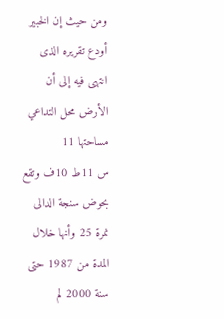ومن حيث إن الخبير أودع تقريره الذى انتهى فيه إلى أن الأرض محل التداعي مساحتها 11
س 11ط 10ف وتقع بحوض سنجة الدالى نمرة 25 وأنها خلال المدة من 1987 حتى سنة 2000 لم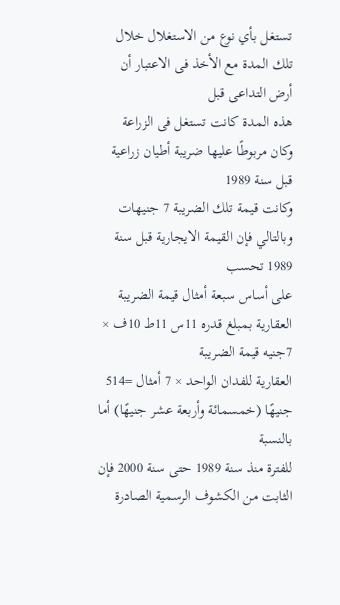تستغل بأي نوع من الاستغلال خلال تلك المدة مع الأخذ فى الاعتبار أن أرض التداعى قبل
هذه المدة كانت تستغل فى الزراعة وكان مربوطًا عليها ضريبة أطيان زراعية قبل سنة 1989
وكانت قيمة تلك الضريبة 7 جنيهات وبالتالي فإن القيمة الايجارية قبل سنة 1989 تحسب
على أساس سبعة أمثال قيمة الضريبة العقارية بمبلغ قدره 11س 11ط 10ف × 7جنيه قيمة الضريبة
العقارية للفدان الواحد × 7 أمثال =514 جنيهًا (خمسمائة وأربعة عشر جنيهًا) أما بالنسبة
للفترة منذ سنة 1989 حتى سنة 2000 فإن الثابت من الكشوف الرسمية الصادرة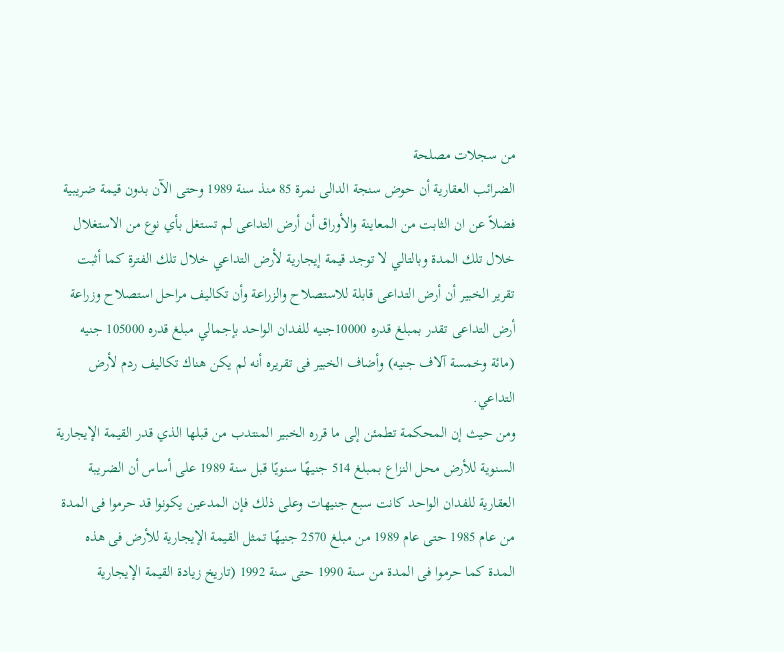من سجلات مصلحة
الضرائب العقارية أن حوض سنجة الدالى نمرة 85 منذ سنة 1989 وحتى الآن بدون قيمة ضريبية
فضلاً عن ان الثابت من المعاينة والأوراق أن أرض التداعى لم تستغل بأي نوع من الاستغلال
خلال تلك المدة وبالتالي لا توجد قيمة إيجارية لأرض التداعي خلال تلك الفترة كما أثبت
تقرير الخبير أن أرض التداعى قابلة للاستصلاح والزراعة وأن تكاليف مراحل استصلاح وزراعة
أرض التداعى تقدر بمبلغ قدره 10000جنيه للفدان الواحد بإجمالي مبلغ قدره 105000 جنيه
(مائة وخمسة آلاف جنيه) وأضاف الخبير فى تقريره أنه لم يكن هناك تكاليف ردم لأرض التداعي.
ومن حيث إن المحكمة تطمئن إلى ما قرره الخبير المنتدب من قبلها الذي قدر القيمة الإيجارية
السنوية للأرض محل النزاع بمبلغ 514 جنيهًا سنويًا قبل سنة 1989 على أساس أن الضريبة
العقارية للفدان الواحد كانت سبع جنيهات وعلى ذلك فإن المدعين يكونوا قد حرموا فى المدة
من عام 1985 حتى عام 1989 من مبلغ 2570 جنيهًا تمثل القيمة الإيجارية للأرض فى هذه
المدة كما حرموا فى المدة من سنة 1990 حتى سنة 1992 (تاريخ زيادة القيمة الإيجارية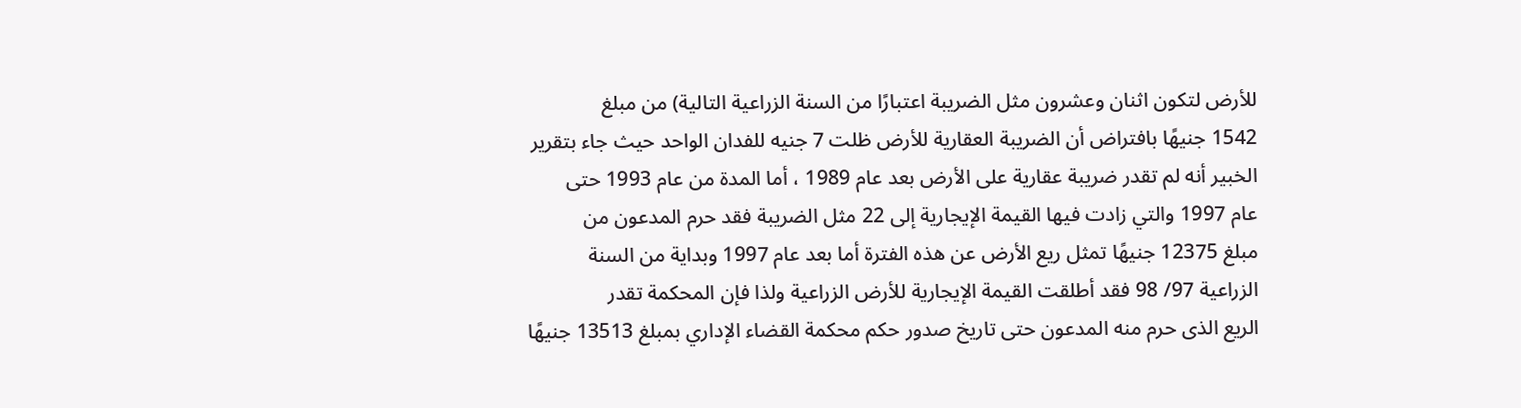للأرض لتكون اثنان وعشرون مثل الضريبة اعتبارًا من السنة الزراعية التالية) من مبلغ
1542 جنيهًا بافتراض أن الضريبة العقارية للأرض ظلت 7 جنيه للفدان الواحد حيث جاء بتقرير
الخبير أنه لم تقدر ضريبة عقارية على الأرض بعد عام 1989 ، أما المدة من عام 1993 حتى
عام 1997 والتي زادت فيها القيمة الإيجارية إلى 22 مثل الضريبة فقد حرم المدعون من
مبلغ 12375 جنيهًا تمثل ريع الأرض عن هذه الفترة أما بعد عام 1997 وبداية من السنة
الزراعية 97/ 98 فقد أطلقت القيمة الإيجارية للأرض الزراعية ولذا فإن المحكمة تقدر
الريع الذى حرم منه المدعون حتى تاريخ صدور حكم محكمة القضاء الإداري بمبلغ 13513 جنيهًا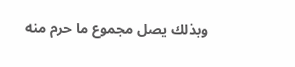وبذلك يصل مجموع ما حرم منه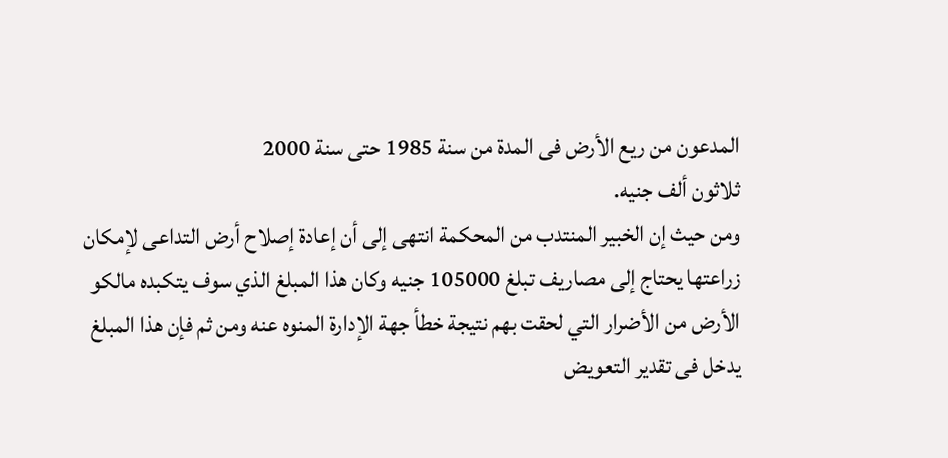المدعون من ريع الأرض فى المدة من سنة 1985 حتى سنة 2000
ثلاثون ألف جنيه.
ومن حيث إن الخبير المنتدب من المحكمة انتهى إلى أن إعادة إصلاح أرض التداعى لإمكان
زراعتها يحتاج إلى مصاريف تبلغ 105000 جنيه وكان هذا المبلغ الذي سوف يتكبده مالكو
الأرض من الأضرار التي لحقت بهم نتيجة خطأ جهة الإدارة المنوه عنه ومن ثم فإن هذا المبلغ
يدخل فى تقدير التعويض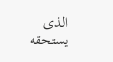الذى يستحقه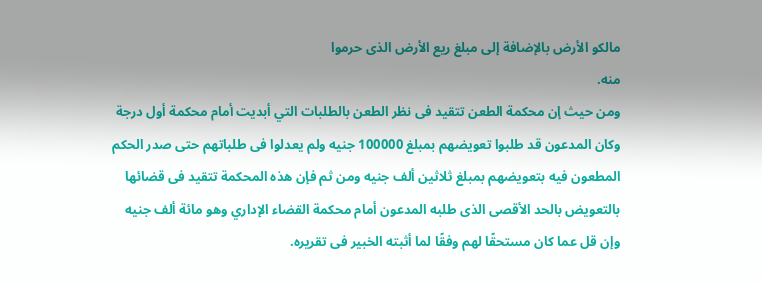مالكو الأرض بالإضافة إلى مبلغ ريع الأرض الذى حرموا
منه.
ومن حيث إن محكمة الطعن تتقيد فى نظر الطعن بالطلبات التي أبديت أمام محكمة أول درجة
وكان المدعون قد طلبوا تعويضهم بمبلغ 100000 جنيه ولم يعدلوا فى طلباتهم حتى صدر الحكم
المطعون فيه بتعويضهم بمبلغ ثلاثين ألف جنيه ومن ثم فإن هذه المحكمة تتقيد فى قضائها
بالتعويض بالحد الأقصى الذى طلبه المدعون أمام محكمة القضاء الإداري وهو مائة ألف جنيه
وإن قل عما كان مستحقًا لهم وفقًا لما أثبته الخبير فى تقريره.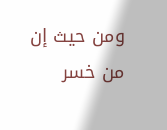ومن حيث إن من خسر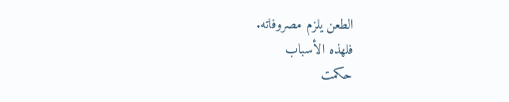الطعن يلزم مصروفاته.
فلهذه الأسباب
حكمت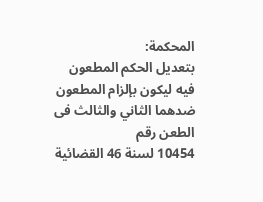المحكمة:
بتعديل الحكم المطعون فيه ليكون بإلزام المطعون ضدهما الثاني والثالث فى الطعن رقم
10454 لسنة 46 القضائية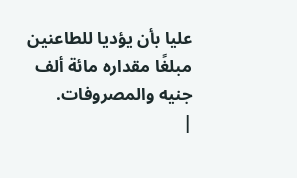عليا بأن يؤديا للطاعنين مبلغًا مقداره مائة ألف جنيه والمصروفات.
|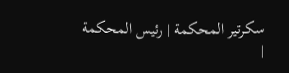سكرتير المحكمة | رئيس المحكمة |